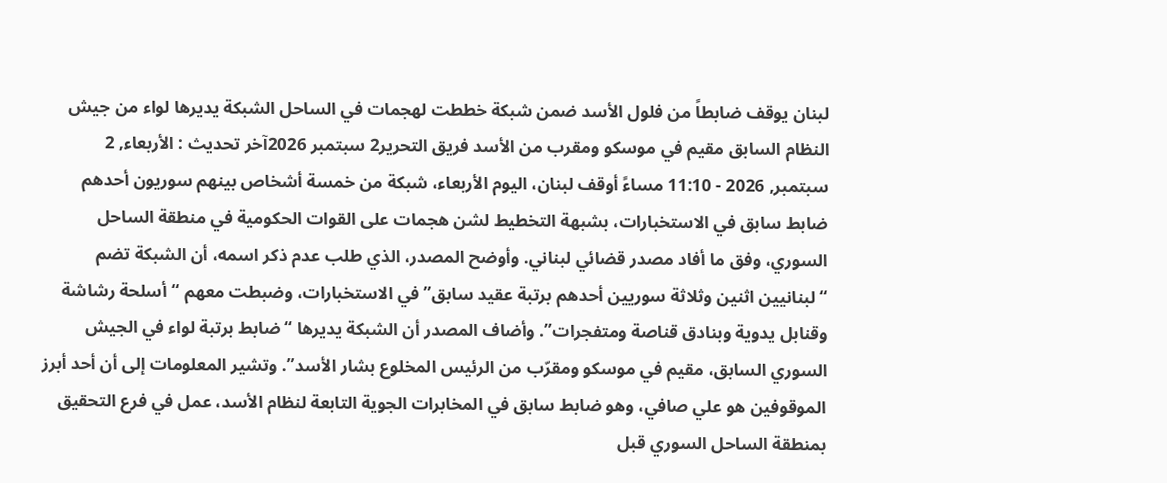لبنان يوقف ضابطاً من فلول الأسد ضمن شبكة خططت لهجمات في الساحل الشبكة يديرها لواء من جيش النظام السابق مقيم في موسكو ومقرب من الأسد فريق التحرير2 سبتمبر 2026آخر تحديث : الأربعاء, 2 سبتمبر, 2026 - 11:10 مساءً أوقف لبنان، اليوم الأربعاء، شبكة من خمسة أشخاص بينهم سوريون أحدهم ضابط سابق في الاستخبارات، بشبهة التخطيط لشن هجمات على القوات الحكومية في منطقة الساحل السوري، وفق ما أفاد مصدر قضائي لبناني. وأوضح المصدر، الذي طلب عدم ذكر اسمه، أن الشبكة تضم “لبنانيين اثنين وثلاثة سوريين أحدهم برتبة عقيد سابق” في الاستخبارات، وضبطت معهم “أسلحة رشاشة وقنابل يدوية وبنادق قناصة ومتفجرات”. وأضاف المصدر أن الشبكة يديرها “ضابط برتبة لواء في الجيش السوري السابق، مقيم في موسكو ومقرّب من الرئيس المخلوع بشار الأسد”. وتشير المعلومات إلى أن أحد أبرز الموقوفين هو علي صافي، وهو ضابط سابق في المخابرات الجوية التابعة لنظام الأسد، عمل في فرع التحقيق بمنطقة الساحل السوري قبل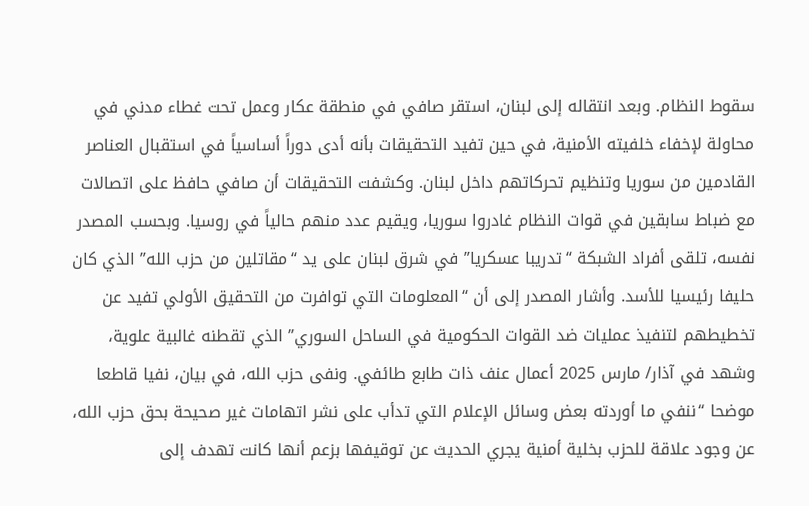سقوط النظام. وبعد انتقاله إلى لبنان، استقر صافي في منطقة عكار وعمل تحت غطاء مدني في محاولة لإخفاء خلفيته الأمنية، في حين تفيد التحقيقات بأنه أدى دوراً أساسياً في استقبال العناصر القادمين من سوريا وتنظيم تحركاتهم داخل لبنان. وكشفت التحقيقات أن صافي حافظ على اتصالات مع ضباط سابقين في قوات النظام غادروا سوريا، ويقيم عدد منهم حالياً في روسيا. وبحسب المصدر نفسه، تلقى أفراد الشبكة “تدريبا عسكريا” في شرق لبنان على يد “مقاتلين من حزب الله” الذي كان حليفا رئيسيا للأسد. وأشار المصدر إلى أن “المعلومات التي توافرت من التحقيق الأولي تفيد عن تخطيطهم لتنفيذ عمليات ضد القوات الحكومية في الساحل السوري” الذي تقطنه غالبية علوية، وشهد في آذار/ مارس 2025 أعمال عنف ذات طابع طائفي. ونفى حزب الله، في بيان، نفيا قاطعا موضحا “ننفي ما أوردته بعض وسائل الإعلام التي تدأب على نشر اتهامات غير صحيحة بحق حزب الله، عن وجود علاقة للحزب بخلية أمنية يجري الحديث عن توقيفها بزعم أنها كانت تهدف إلى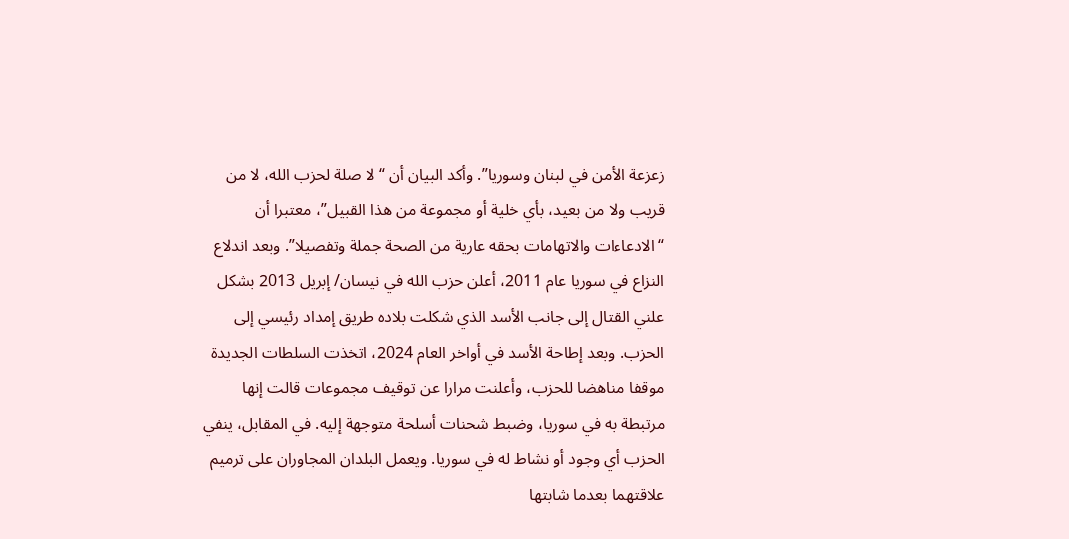زعزعة الأمن في لبنان وسوريا”. وأكد البيان أن “لا صلة لحزب الله، لا من قريب ولا من بعيد، بأي خلية أو مجموعة من هذا القبيل”، معتبرا أن “الادعاءات والاتهامات بحقه عارية من الصحة جملة وتفصيلا”. وبعد اندلاع النزاع في سوريا عام 2011، أعلن حزب الله في نيسان/ إبريل 2013 بشكل علني القتال إلى جانب الأسد الذي شكلت بلاده طريق إمداد رئيسي إلى الحزب. وبعد إطاحة الأسد في أواخر العام 2024، اتخذت السلطات الجديدة موقفا مناهضا للحزب، وأعلنت مرارا عن توقيف مجموعات قالت إنها مرتبطة به في سوريا، وضبط شحنات أسلحة متوجهة إليه. في المقابل، ينفي الحزب أي وجود أو نشاط له في سوريا. ويعمل البلدان المجاوران على ترميم علاقتهما بعدما شابتها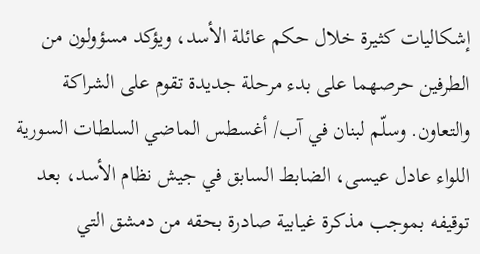إشكاليات كثيرة خلال حكم عائلة الأسد، ويؤكد مسؤولون من الطرفين حرصهما على بدء مرحلة جديدة تقوم على الشراكة والتعاون. وسلّم لبنان في آب/ أغسطس الماضي السلطات السورية اللواء عادل عيسى، الضابط السابق في جيش نظام الأسد، بعد توقيفه بموجب مذكرة غيابية صادرة بحقه من دمشق التي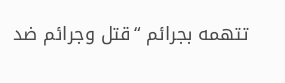تتهمه بجرائم “قتل وجرائم ضد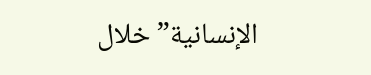الإنسانية” خلال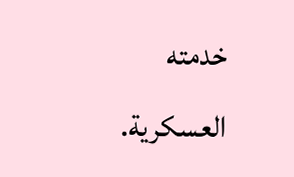خدمته العسكرية.